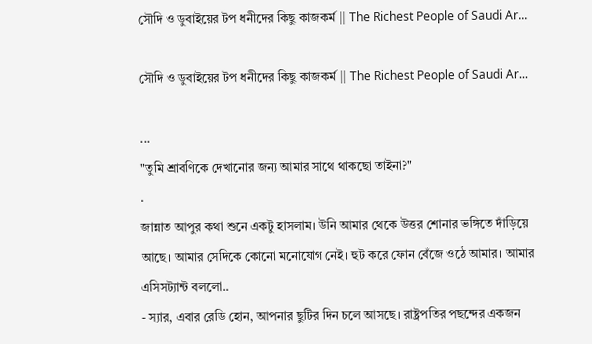সৌদি ও ডুবাইয়ের টপ ধনীদের কিছু কাজকর্ম || The Richest People of Saudi Ar...

সৌদি ও ডুবাইয়ের টপ ধনীদের কিছু কাজকর্ম || The Richest People of Saudi Ar...

...
"তুমি শ্রাবণিকে দেখানোর জন্য আমার সাথে থাকছো তাইনা?"
.
জান্নাত আপুর কথা শুনে একটু হাসলাম। উনি আমার থেকে উত্তর শোনার ভঙ্গিতে দাঁড়িয়ে আছে। আমার সেদিকে কোনো মনোযোগ নেই। হুট করে ফোন বেঁজে ওঠে আমার। আমার এসিসট্যান্ট বললো..
- স্যার, এবার রেডি হোন, আপনার ছুটির দিন চলে আসছে। রাষ্ট্রপতির পছন্দের একজন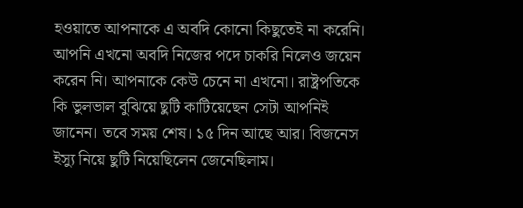হওয়াতে আপনাকে এ অবদি কোনো কিছুতেই না করেনি। আপনি এখনো অবদি নিজের পদে চাকরি নিলেও জয়েন করেন নি। আপনাকে কেউ চেনে না এখনো। রাষ্ট্রপতিকে কি ভুলভাল বুঝিয়ে ছুটি কাটিয়েছেন সেটা আপনিই জানেন। তবে সময় শেষ। ১৫ দিন আছে আর। বিজনেস ইস্যু নিয়ে ছুটি নিয়েছিলেন জেনেছিলাম।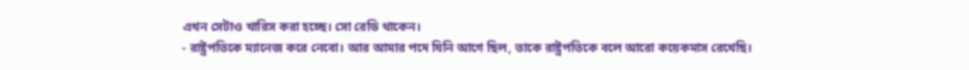এখন সেটাও খারিস করা হচ্ছে। সো রেডি থাকেন।
- রাষ্ট্রপতিকে ম্যানেজ করে নেবো। আর আমার পদে যিনি আগে ছিল, তাকে রাষ্ট্রপতিকে বলে আরো কয়েকমাস রেখেছি।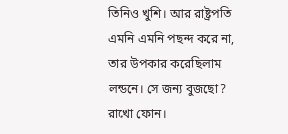তিনিও খুশি। আর রাষ্ট্রপতি এমনি এমনি পছন্দ করে না, তার উপকার করেছিলাম লন্ডনে। সে জন্য বুজছো? রাখো ফোন।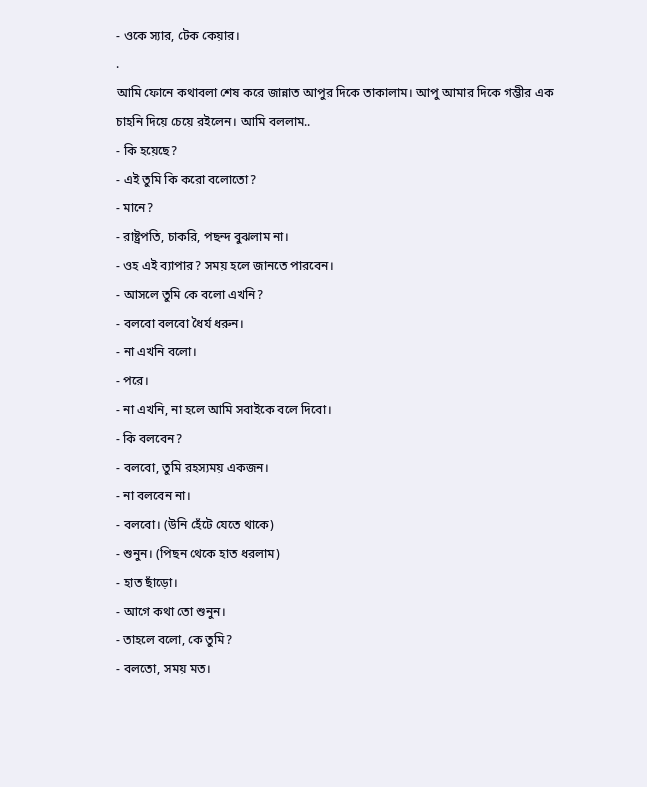- ওকে স্যার, টেক কেয়ার।
.
আমি ফোনে কথাবলা শেষ করে জান্নাত আপুর দিকে তাকালাম। আপু আমার দিকে গম্ভীর এক চাহনি দিয়ে চেয়ে রইলেন। আমি বললাম..
- কি হয়েছে?
- এই তুমি কি করো বলোতো?
- মানে?
- রাষ্ট্রপতি, চাকরি, পছন্দ বুঝলাম না।
- ওহ এই ব্যাপার? সময় হলে জানতে পারবেন।
- আসলে তুমি কে বলো এখনি?
- বলবো বলবো ধৈর্য ধরুন।
- না এখনি বলো।
- পরে।
- না এখনি, না হলে আমি সবাইকে বলে দিবো।
- কি বলবেন?
- বলবো, তুমি রহস্যময় একজন।
- না বলবেন না।
- বলবো। (উনি হেঁটে যেতে থাকে)
- শুনুন। (পিছন থেকে হাত ধরলাম)
- হাত ছাঁড়ো।
- আগে কথা তো শুনুন।
- তাহলে বলো, কে তুমি?
- বলতো, সময় মত।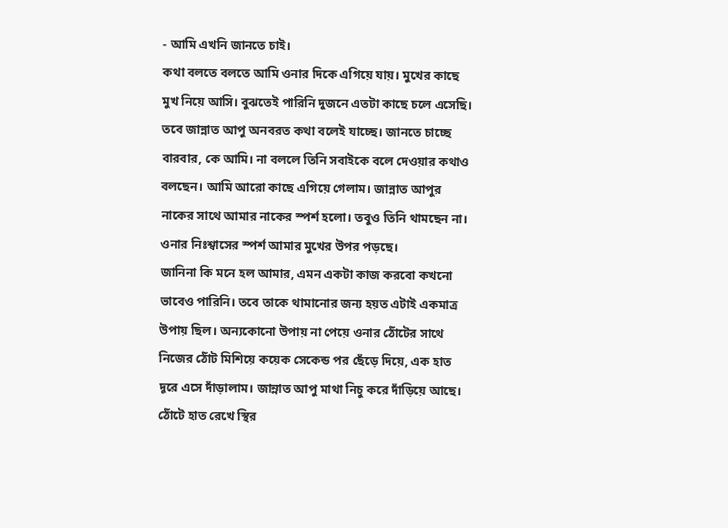- আমি এখনি জানতে চাই।
কথা বলতে বলতে আমি ওনার দিকে এগিয়ে যায়। মুখের কাছে মুখ নিয়ে আসি। বুঝতেই পারিনি দুজনে এতটা কাছে চলে এসেছি। তবে জান্নাত আপু অনবরত কথা বলেই যাচ্ছে। জানতে চাচ্ছে বারবার, কে আমি। না বললে তিনি সবাইকে বলে দেওয়ার কথাও বলছেন। আমি আরো কাছে এগিয়ে গেলাম। জান্নাত আপুর নাকের সাথে আমার নাকের স্পর্শ হলো। তবুও তিনি থামছেন না। ওনার নিঃশ্বাসের স্পর্শ আমার মুখের উপর পড়ছে।
জানিনা কি মনে হল আমার, এমন একটা কাজ করবো কখনো ভাবেও পারিনি। তবে তাকে থামানোর জন্য হয়ত এটাই একমাত্র উপায় ছিল। অন্যকোনো উপায় না পেয়ে ওনার ঠোঁটের সাথে নিজের ঠোঁট মিশিয়ে কয়েক সেকেন্ড পর ছেঁড়ে দিয়ে, এক হাত দূরে এসে দাঁড়ালাম। জান্নাত আপু মাথা নিচু করে দাঁড়িয়ে আছে। ঠোঁটে হাত রেখে স্থির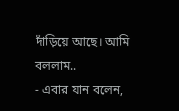দাঁড়িয়ে আছে। আমি বললাম..
- এবার যান বলেন,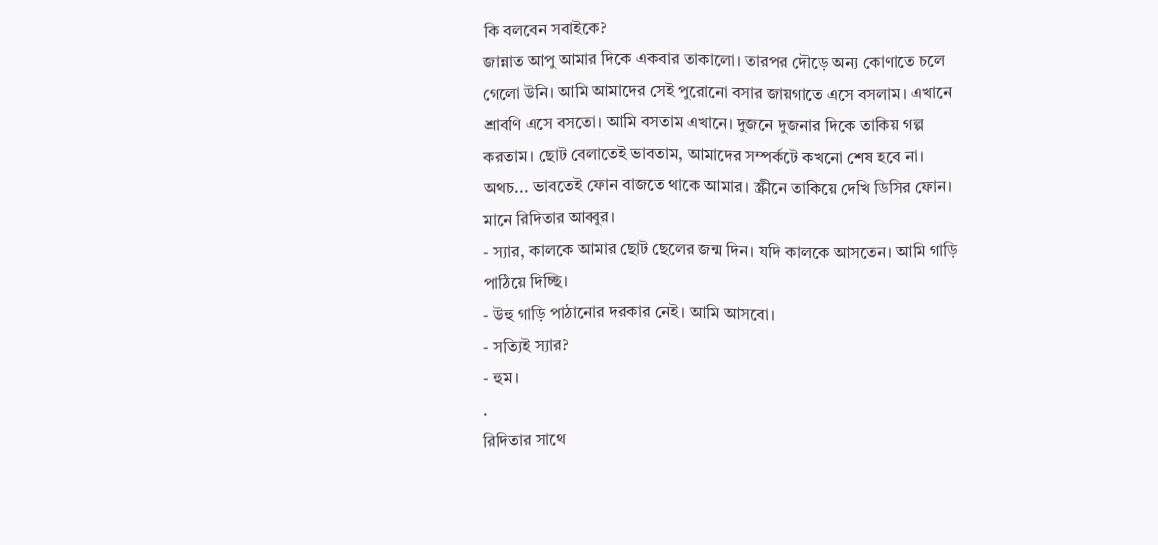কি বলবেন সবাইকে?
জান্নাত আপু আমার দিকে একবার তাকালো। তারপর দৌড়ে অন্য কোণাতে চলে গেলো উনি। আমি আমাদের সেই পুরোনো বসার জায়গাতে এসে বসলাম। এখানে শ্রাবণি এসে বসতো। আমি বসতাম এখানে। দুজনে দুজনার দিকে তাকিয় গল্প করতাম। ছোট বেলাতেই ভাবতাম, আমাদের সম্পর্কটে কখনো শেষ হবে না। অথচ... ভাবতেই ফোন বাজতে থাকে আমার। স্ক্রীনে তাকিয়ে দেখি ডিসির ফোন। মানে রিদিতার আব্বুর।
- স্যার, কালকে আমার ছোট ছেলের জন্ম দিন। যদি কালকে আসতেন। আমি গাড়ি পাঠিয়ে দিচ্ছি।
- উহু গাড়ি পাঠানোর দরকার নেই। আমি আসবো।
- সত্যিই স্যার?
- হুম।
.
রিদিতার সাথে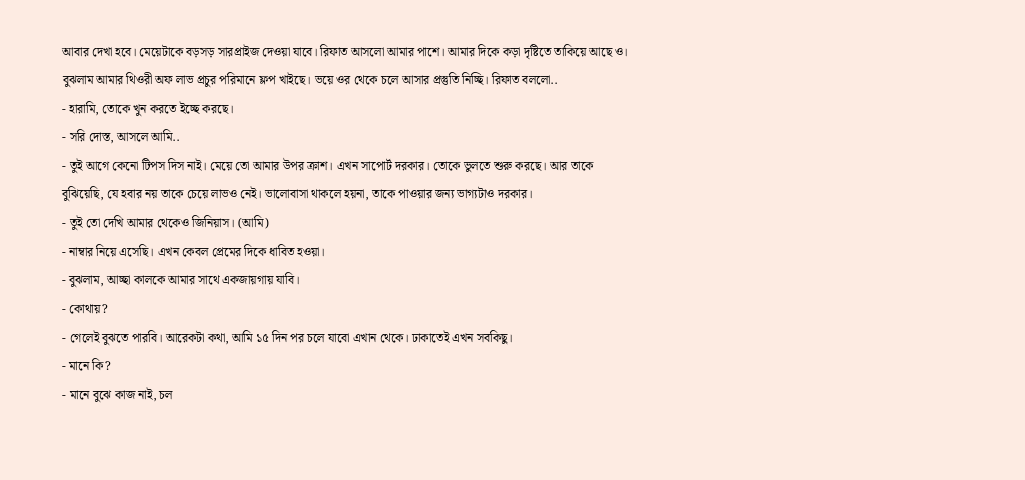আবার দেখা হবে। মেয়েটাকে বড়সড় সারপ্রাইজ দেওয়া যাবে। রিফাত আসলো আমার পাশে। আমার দিকে কড়া দৃষ্টিতে তাকিয়ে আছে ও। বুঝলাম আমার থিওরী অফ লাভ প্রচুর পরিমানে ফ্লপ খাইছে। ভয়ে ওর থেকে চলে আসার প্রস্তুতি নিচ্ছি। রিফাত বললো..
- হারামি, তোকে খুন করতে ইচ্ছে করছে।
- সরি দোস্ত, আসলে আমি..
- তুই আগে কেনো টিপস দিস নাই। মেয়ে তো আমার উপর ক্রাশ। এখন সাপোর্ট দরকার। তোকে ভুলতে শুরু করছে। আর তাকে বুঝিয়েছি, যে হবার নয় তাকে চেয়ে লাভও নেই। ভালোবাসা থাকলে হয়না, তাকে পাওয়ার জন্য ভাগ্যটাও দরকার।
- তুই তো দেখি আমার থেকেও জিনিয়াস। (আমি)
- নাম্বার নিয়ে এসেছি। এখন কেবল প্রেমের দিকে ধাবিত হওয়া।
- বুঝলাম, আচ্ছা কালকে আমার সাথে একজায়গায় যাবি।
- কোথায়?
- গেলেই বুঝতে পারবি। আরেকটা কথা, আমি ১৫ দিন পর চলে যাবো এখান থেকে। ঢাকাতেই এখন সবকিছু।
- মানে কি?
- মানে বুঝে কাজ নাই, চল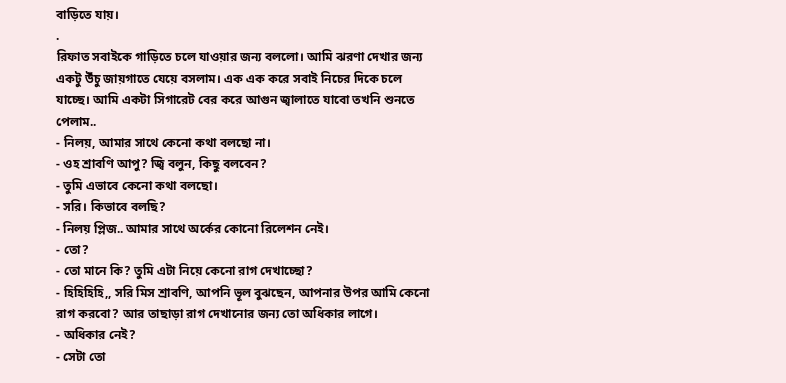বাড়িতে যায়।
.
রিফাত সবাইকে গাড়িতে চলে যাওয়ার জন্য বললো। আমি ঝরণা দেখার জন্য একটু উঁচু জায়গাতে যেয়ে বসলাম। এক এক করে সবাই নিচের দিকে চলে যাচ্ছে। আমি একটা সিগারেট বের করে আগুন জ্বালাতে যাবো তখনি শুনতে পেলাম..
- নিলয়, আমার সাথে কেনো কথা বলছো না।
- ওহ শ্রাবণি আপু? জ্বি বলুন, কিছু বলবেন?
- তুমি এভাবে কেনো কথা বলছো।
- সরি। কিভাবে বলছি?
- নিলয় প্লিজ.. আমার সাথে অর্কের কোনো রিলেশন নেই।
- তো?
- তো মানে কি? তুমি এটা নিয়ে কেনো রাগ দেখাচ্ছো?
- হিহিহিহি,, সরি মিস শ্রাবণি, আপনি ভূল বুঝছেন, আপনার উপর আমি কেনো রাগ করবো? আর তাছাড়া রাগ দেখানোর জন্য তো অধিকার লাগে।
- অধিকার নেই?
- সেটা তো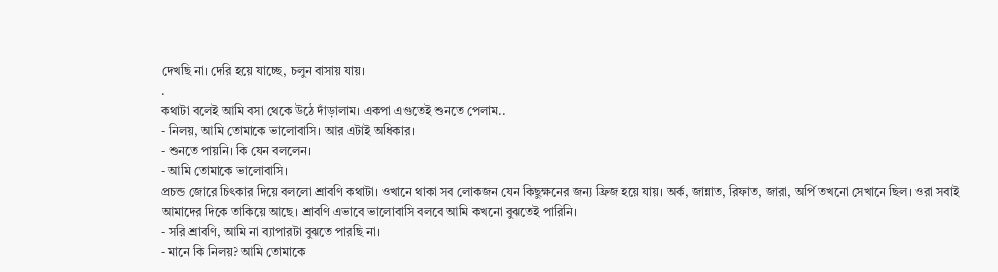দেখছি না। দেরি হয়ে যাচ্ছে, চলুন বাসায় যায়।
.
কথাটা বলেই আমি বসা থেকে উঠে দাঁড়ালাম। একপা এগুতেই শুনতে পেলাম..
- নিলয়, আমি তোমাকে ভালোবাসি। আর এটাই অধিকার।
- শুনতে পায়নি। কি যেন বললেন।
- আমি তোমাকে ভালোবাসি।
প্রচন্ড জোরে চিৎকার দিয়ে বললো শ্রাবণি কথাটা। ওখানে থাকা সব লোকজন যেন কিছুক্ষনের জন্য ফ্রিজ হয়ে যায়। অর্ক, জান্নাত, রিফাত, জারা, অর্পি তখনো সেখানে ছিল। ওরা সবাই আমাদের দিকে তাকিয়ে আছে। শ্রাবণি এভাবে ভালোবাসি বলবে আমি কখনো বুঝতেই পারিনি।
- সরি শ্রাবণি, আমি না ব্যাপারটা বুঝতে পারছি না।
- মানে কি নিলয়? আমি তোমাকে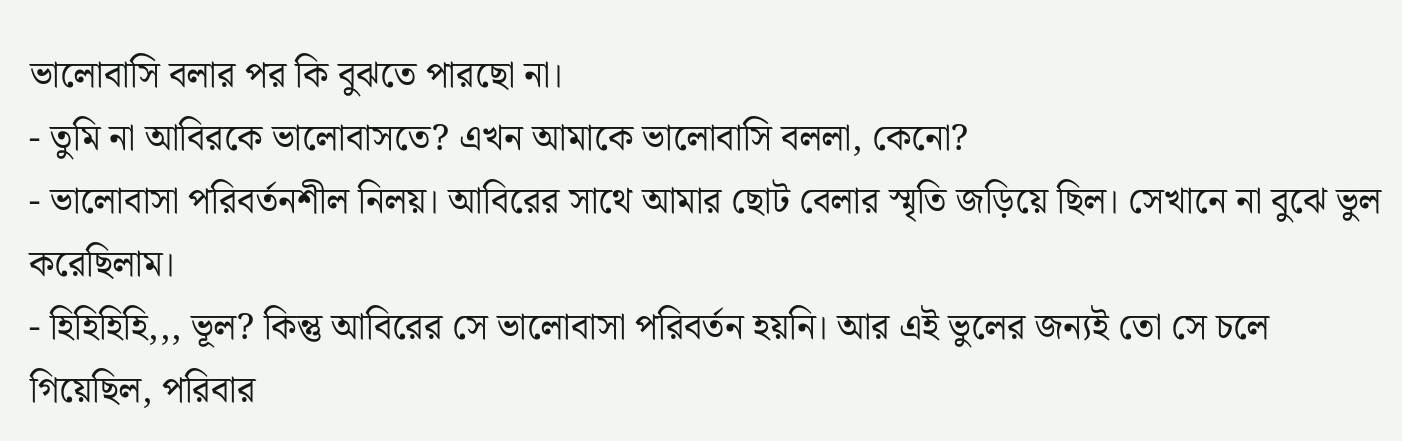ভালোবাসি বলার পর কি বুঝতে পারছো না।
- তুমি না আবিরকে ভালোবাসতে? এখন আমাকে ভালোবাসি বললা, কেনো?
- ভালোবাসা পরিবর্তনশীল নিলয়। আবিরের সাথে আমার ছোট বেলার স্মৃতি জড়িয়ে ছিল। সেখানে না বুঝে ভুল করেছিলাম।
- হিহিহিহি,,, ভূল? কিন্তু আবিরের সে ভালোবাসা পরিবর্তন হয়নি। আর এই ভুলের জন্যই তো সে চলে গিয়েছিল, পরিবার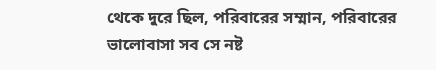থেকে দুরে ছিল, পরিবারের সম্মান, পরিবারের ভালোবাসা সব সে নষ্ট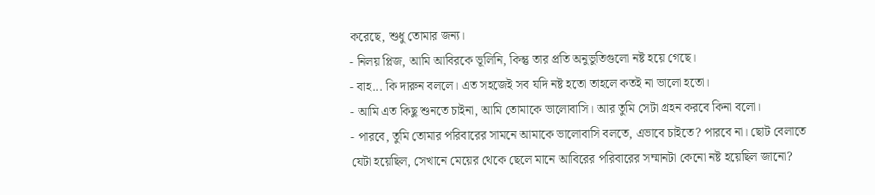করেছে, শুধু তোমার জন্য।
- নিলয় প্লিজ, আমি আবিরকে ভূলিনি, কিন্তু তার প্রতি অনুভুতিগুলো নষ্ট হয়ে গেছে।
- বাহ... কি দারুন বললে। এত সহজেই সব যদি নষ্ট হতো তাহলে কতই না ভালো হতো।
- আমি এত কিছু শুনতে চাইনা, আমি তোমাকে ভালোবাসি। আর তুমি সেটা গ্রহন করবে কিনা বলো।
- পারবে, তুমি তোমার পরিবারের সামনে আমাকে ভালোবাসি বলতে, এভাবে চাইতে? পারবে না। ছোট বেলাতে যেটা হয়েছিল, সেখানে মেয়ের থেকে ছেলে মানে আবিরের পরিবারের সম্মানটা কেনো নষ্ট হয়েছিল জানো?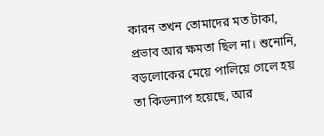কারন তখন তোমাদের মত টাকা, প্রভাব আর ক্ষমতা ছিল না। শুনোনি, বড়লোকের মেয়ে পালিয়ে গেলে হয় তা কিডন্যাপ হয়েছে, আর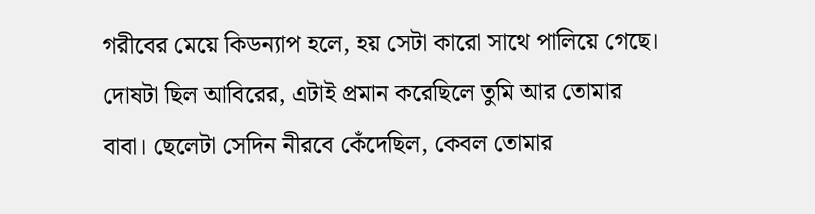গরীবের মেয়ে কিডন্যাপ হলে, হয় সেটা কারো সাথে পালিয়ে গেছে। দোষটা ছিল আবিরের, এটাই প্রমান করেছিলে তুমি আর তোমার বাবা। ছেলেটা সেদিন নীরবে কেঁদেছিল, কেবল তোমার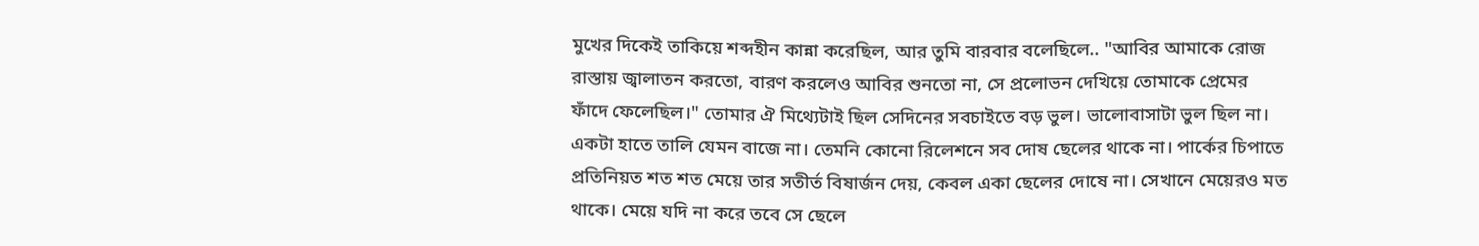মুখের দিকেই তাকিয়ে শব্দহীন কান্না করেছিল, আর তুমি বারবার বলেছিলে.. "আবির আমাকে রোজ রাস্তায় জ্বালাতন করতো, বারণ করলেও আবির শুনতো না, সে প্রলোভন দেখিয়ে তোমাকে প্রেমের ফাঁদে ফেলেছিল।" তোমার ঐ মিথ্যেটাই ছিল সেদিনের সবচাইতে বড় ভুল। ভালোবাসাটা ভুল ছিল না।
একটা হাতে তালি যেমন বাজে না। তেমনি কোনো রিলেশনে সব দোষ ছেলের থাকে না। পার্কের চিপাতে প্রতিনিয়ত শত শত মেয়ে তার সতীর্ত বিষার্জন দেয়, কেবল একা ছেলের দোষে না। সেখানে মেয়েরও মত থাকে। মেয়ে যদি না করে তবে সে ছেলে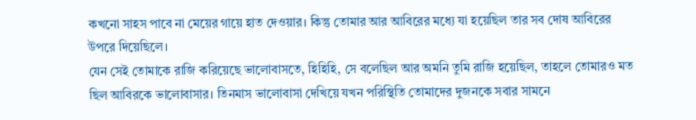কখনো সাহস পাবে না মেয়ের গায়ে হাত দেওয়ার। কিন্তু তোমার আর আবিরের মধ্যে যা হয়েছিল তার সব দোষ আবিরের উপরে দিয়েছিলে।
যেন সেই তোমাকে রাজি করিয়েছে ভালোবাসতে, হিহিহি, সে বলেছিল আর অমনি তুমি রাজি হয়েছিল, তাহলে তোমারও মত ছিল আবিরকে ভালোবাসার। তিনমাস ভালোবাসা দেখিয়ে যখন পরিস্থিতি তোমাদের দুজনকে সবার সামনে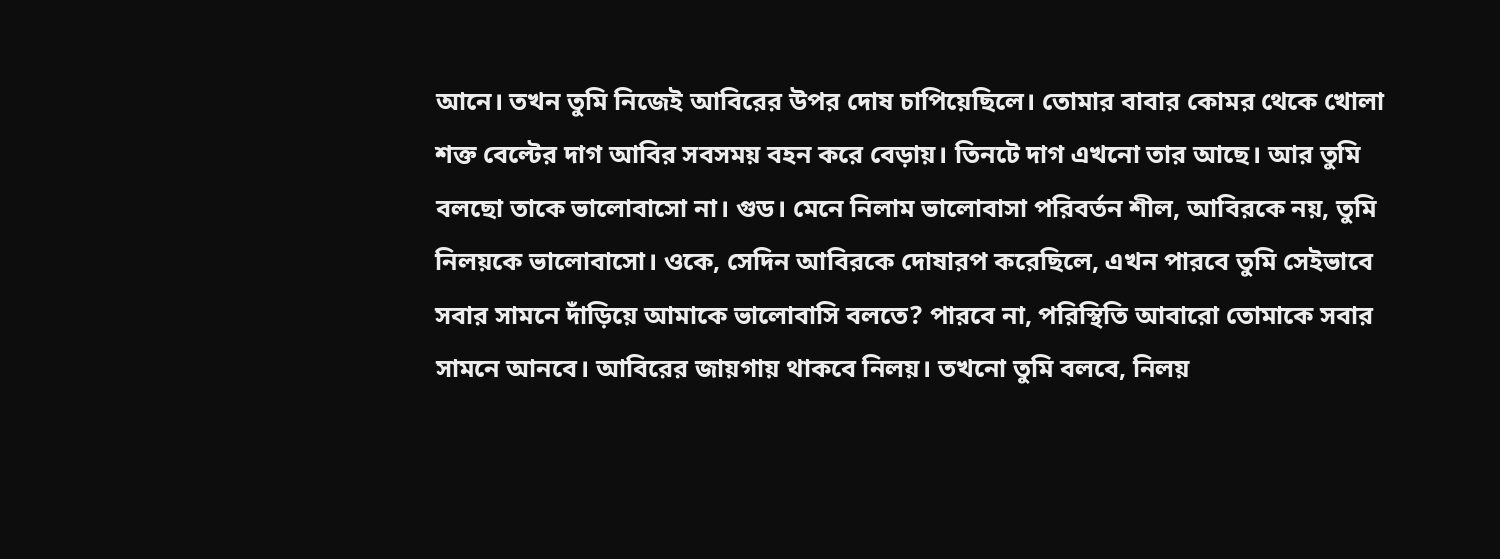আনে। তখন তুমি নিজেই আবিরের উপর দোষ চাপিয়েছিলে। তোমার বাবার কোমর থেকে খোলা শক্ত বেল্টের দাগ আবির সবসময় বহন করে বেড়ায়। তিনটে দাগ এখনো তার আছে। আর তুমি বলছো তাকে ভালোবাসো না। গুড। মেনে নিলাম ভালোবাসা পরিবর্তন শীল, আবিরকে নয়, তুমি নিলয়কে ভালোবাসো। ওকে, সেদিন আবিরকে দোষারপ করেছিলে, এখন পারবে তুমি সেইভাবে সবার সামনে দাঁড়িয়ে আমাকে ভালোবাসি বলতে? পারবে না, পরিস্থিতি আবারো তোমাকে সবার সামনে আনবে। আবিরের জায়গায় থাকবে নিলয়। তখনো তুমি বলবে, নিলয়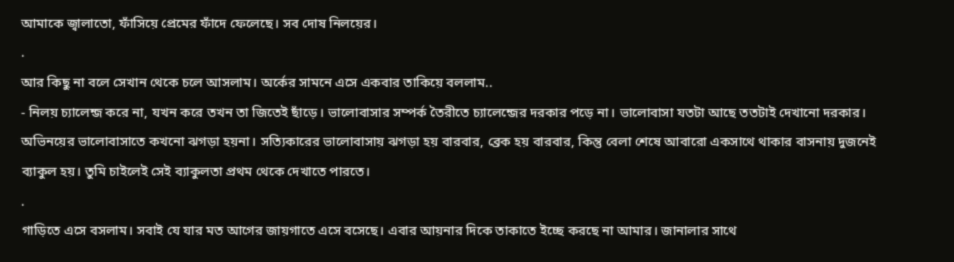আমাকে জ্বালাতো, ফাঁসিয়ে প্রেমের ফাঁদে ফেলেছে। সব দোষ নিলয়ের।
.
আর কিছু না বলে সেখান থেকে চলে আসলাম। অর্কের সামনে এসে একবার তাকিয়ে বললাম..
- নিলয় চ্যালেন্জ করে না, যখন করে তখন তা জিতেই ছাঁড়ে। ভালোবাসার সম্পর্ক তৈরীতে চ্যালেন্জের দরকার পড়ে না। ভালোবাসা যতটা আছে ততটাই দেখানো দরকার। অভিনয়ের ভালোবাসাতে কখনো ঝগড়া হয়না। সত্যিকারের ভালোবাসায় ঝগড়া হয় বারবার, ব্রেক হয় বারবার, কিন্তু বেলা শেষে আবারো একসাথে থাকার বাসনায় দুজনেই ব্যাকুল হয়। তুমি চাইলেই সেই ব্যাকুলতা প্রথম থেকে দেখাতে পারতে।
.
গাড়িতে এসে বসলাম। সবাই যে যার মত আগের জায়গাতে এসে বসেছে। এবার আয়নার দিকে তাকাতে ইচ্ছে করছে না আমার। জানালার সাথে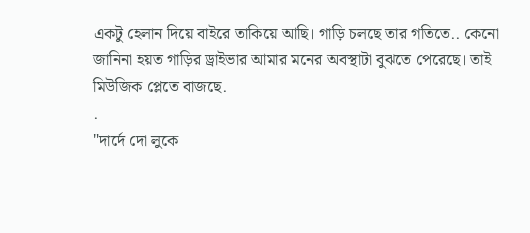একটু হেলান দিয়ে বাইরে তাকিয়ে আছি। গাড়ি চলছে তার গতিতে.. কেনো জানিনা হয়ত গাড়ির ড্রাইভার আমার মনের অবস্থাটা বুঝতে পেরেছে। তাই মিউজিক প্লেতে বাজছে.
.
"দার্দে দো লুকে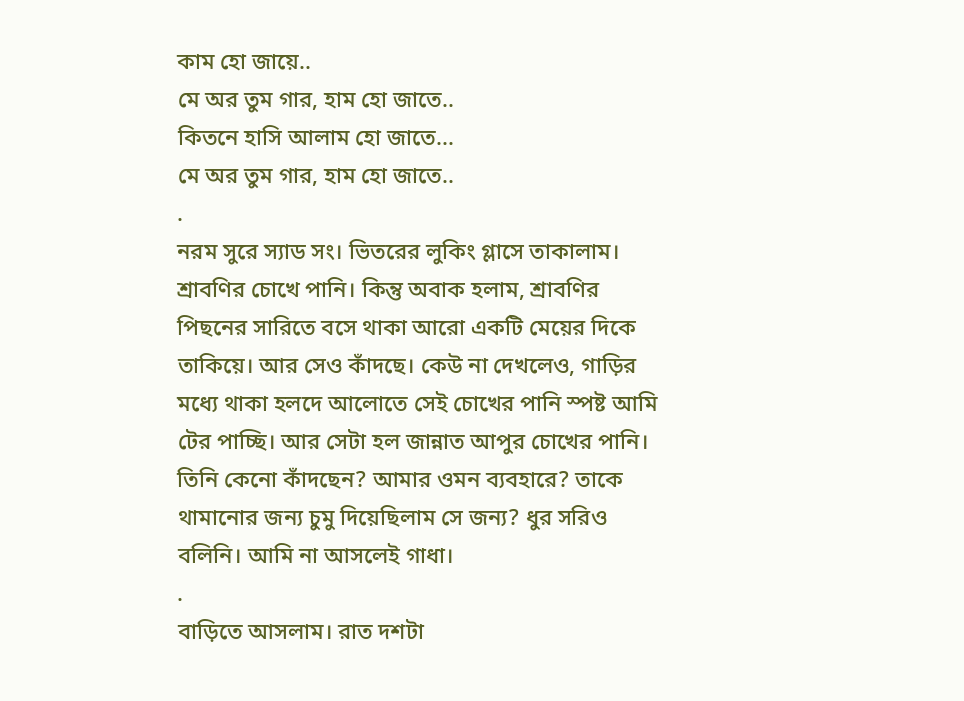কাম হো জায়ে..
মে অর তুম গার, হাম হো জাতে..
কিতনে হাসি আলাম হো জাতে...
মে অর তুম গার, হাম হো জাতে..
.
নরম সুরে স্যাড সং। ভিতরের লুকিং গ্লাসে তাকালাম। শ্রাবণির চোখে পানি। কিন্তু অবাক হলাম, শ্রাবণির পিছনের সারিতে বসে থাকা আরো একটি মেয়ের দিকে তাকিয়ে। আর সেও কাঁদছে। কেউ না দেখলেও, গাড়ির মধ্যে থাকা হলদে আলোতে সেই চোখের পানি স্পষ্ট আমি টের পাচ্ছি। আর সেটা হল জান্নাত আপুর চোখের পানি। তিনি কেনো কাঁদছেন? আমার ওমন ব্যবহারে? তাকে থামানোর জন্য চুমু দিয়েছিলাম সে জন্য? ধুর সরিও বলিনি। আমি না আসলেই গাধা।
.
বাড়িতে আসলাম। রাত দশটা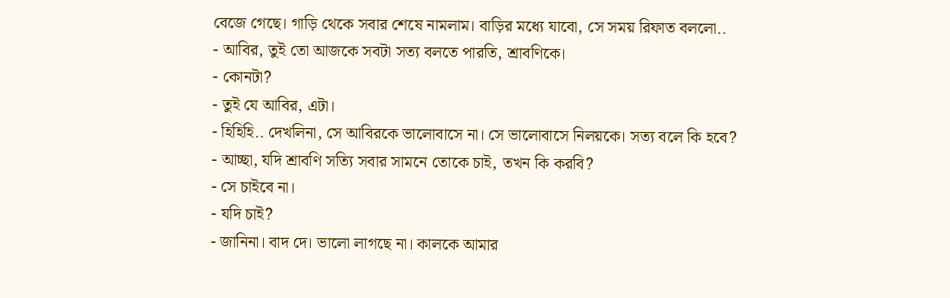বেজে গেছে। গাড়ি থেকে সবার শেষে নামলাম। বাড়ির মধ্যে যাবো, সে সময় রিফাত বললো..
- আবির, তুই তো আজকে সবটা সত্য বলতে পারতি, শ্রাবণিকে।
- কোনটা?
- তুই যে আবির, এটা।
- হিহিহি.. দেখলিনা, সে আবিরকে ভালোবাসে না। সে ভালোবাসে নিলয়কে। সত্য বলে কি হবে?
- আচ্ছা, যদি শ্রাবণি সত্যি সবার সামনে তোকে চাই, তখন কি করবি?
- সে চাইবে না।
- যদি চাই?
- জানিনা। বাদ দে। ভালো লাগছে না। কালকে আমার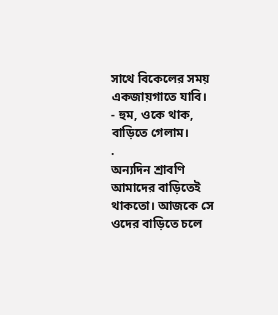সাথে বিকেলের সময় একজায়গাতে যাবি।
- হুম, ওকে থাক, বাড়িতে গেলাম।
.
অন্যদিন শ্রাবণি আমাদের বাড়িতেই থাকতো। আজকে সে ওদের বাড়িতে চলে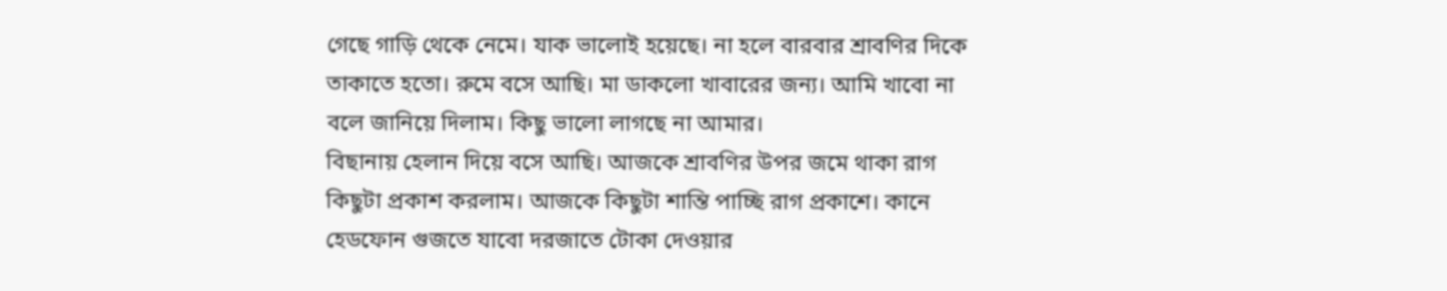গেছে গাড়ি থেকে নেমে। যাক ভালোই হয়েছে। না হলে বারবার শ্রাবণির দিকে তাকাতে হতো। রুমে বসে আছি। মা ডাকলো খাবারের জন্য। আমি খাবো না বলে জানিয়ে দিলাম। কিছু ভালো লাগছে না আমার।
বিছানায় হেলান দিয়ে বসে আছি। আজকে শ্রাবণির উপর জমে থাকা রাগ কিছুটা প্রকাশ করলাম। আজকে কিছুটা শান্তি পাচ্ছি রাগ প্রকাশে। কানে হেডফোন গুজতে যাবো দরজাতে টোকা দেওয়ার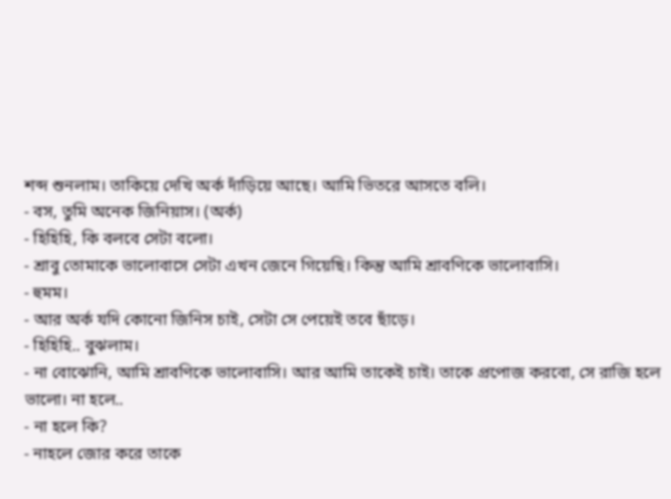শব্দ শুনলাম। তাকিয়ে দেখি অর্ক দাঁড়িয়ে আছে। আমি ভিতরে আসতে বলি।
- বস, তুমি অনেক জিনিয়াস। (অর্ক)
- হিহিহি, কি বলবে সেটা বলো।
- শ্রাবু তোমাকে ভালোবাসে সেটা এখন জেনে গিয়েছি। কিন্তু আমি শ্রাবণিকে ভালোবাসি।
- হুমম।
- আর অর্ক যদি কোনো জিনিস চাই, সেটা সে পেয়েই তবে ছাঁড়ে।
- হিহিহি.. বুঝলাম।
- না বোঝোনি, আমি শ্রাবণিকে ভালোবাসি। আর আমি তাকেই চাই। তাকে প্রপোজ করবো, সে রাজি হলে ভালো। না হলে..
- না হলে কি?
- নাহলে জোর করে তাকে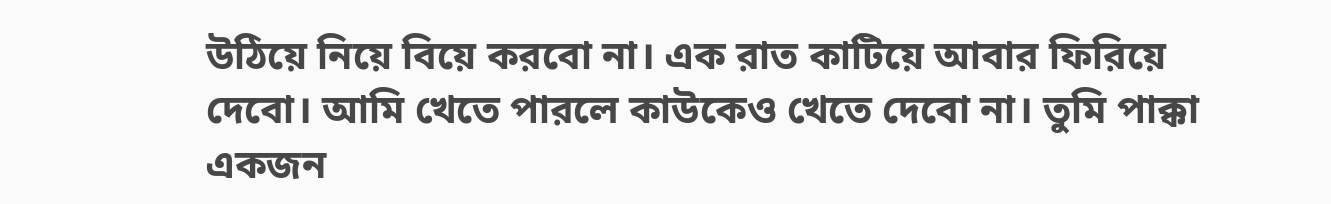উঠিয়ে নিয়ে বিয়ে করবো না। এক রাত কাটিয়ে আবার ফিরিয়ে দেবো। আমি খেতে পারলে কাউকেও খেতে দেবো না। তুমি পাক্কা একজন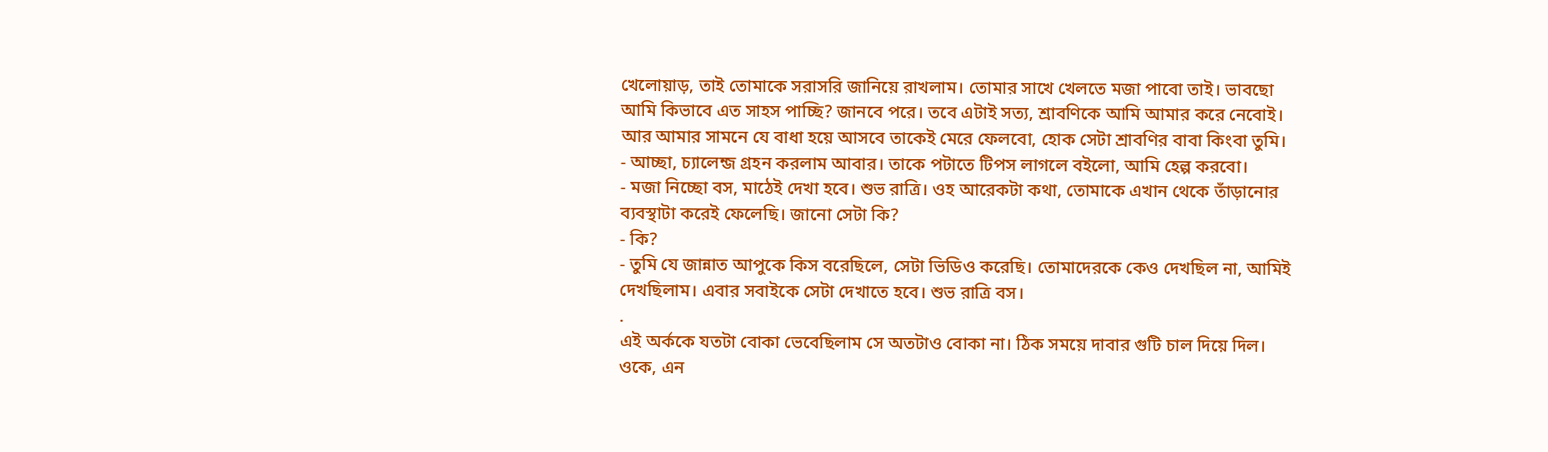খেলোয়াড়, তাই তোমাকে সরাসরি জানিয়ে রাখলাম। তোমার সাখে খেলতে মজা পাবো তাই। ভাবছো আমি কিভাবে এত সাহস পাচ্ছি? জানবে পরে। তবে এটাই সত্য, শ্রাবণিকে আমি আমার করে নেবোই। আর আমার সামনে যে বাধা হয়ে আসবে তাকেই মেরে ফেলবো, হোক সেটা শ্রাবণির বাবা কিংবা তুমি।
- আচ্ছা, চ্যালেন্জ গ্রহন করলাম আবার। তাকে পটাতে টিপস লাগলে বইলো, আমি হেল্প করবো।
- মজা নিচ্ছো বস, মাঠেই দেখা হবে। শুভ রাত্রি। ওহ আরেকটা কথা, তোমাকে এখান থেকে তাঁড়ানোর ব্যবস্থাটা করেই ফেলেছি। জানো সেটা কি?
- কি?
- তুমি যে জান্নাত আপুকে কিস বরেছিলে, সেটা ভিডিও করেছি। তোমাদেরকে কেও দেখছিল না, আমিই দেখছিলাম। এবার সবাইকে সেটা দেখাতে হবে। শুভ রাত্রি বস।
.
এই অর্ককে যতটা বোকা ভেবেছিলাম সে অতটাও বোকা না। ঠিক সময়ে দাবার গুটি চাল দিয়ে দিল। ওকে, এন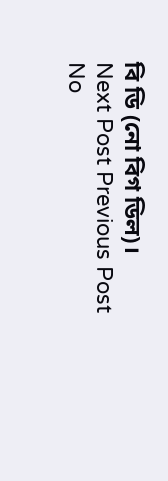বি ডি (নো বিগ ডিল)।
Next Post Previous Post
No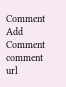Comment
Add Comment
comment url